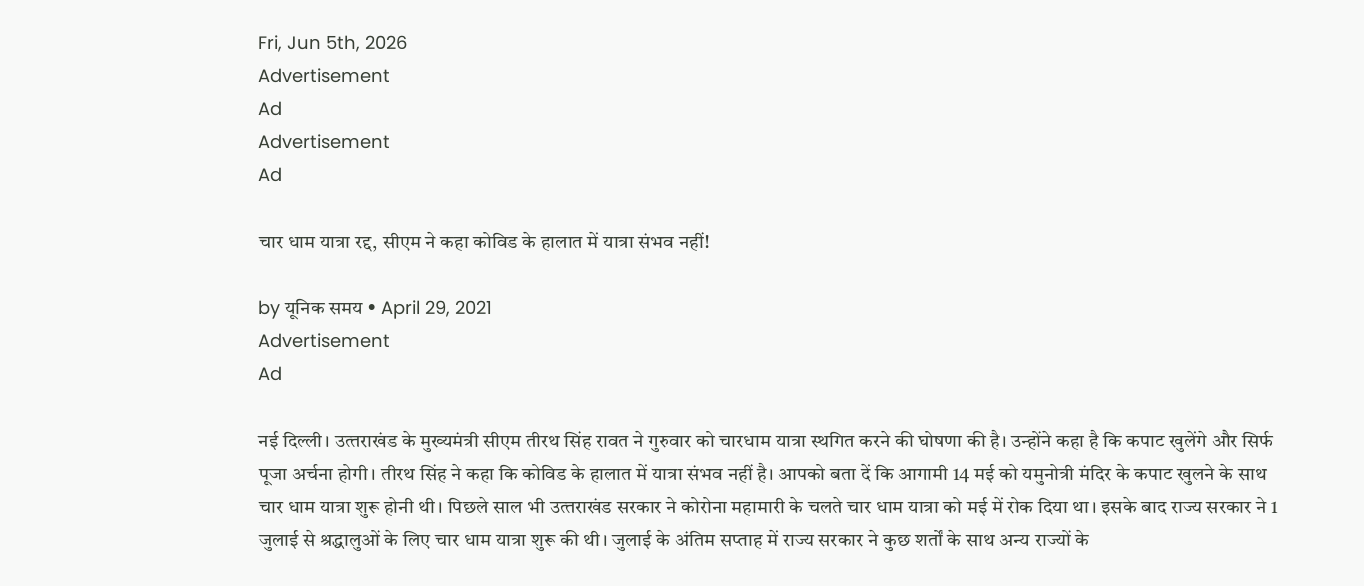Fri, Jun 5th, 2026
Advertisement
Ad
Advertisement
Ad

चार धाम यात्रा रद्द, सीएम ने कहा कोविड के हालात में यात्रा संभव नहीं!

by यूनिक समय • April 29, 2021
Advertisement
Ad

नई दिल्ली। उत्‍तराखंड के मुख्‍यमंत्री सीएम तीरथ सिंह रावत ने गुरुवार को चारधाम यात्रा स्थगित करने की घोषणा की है। उन्‍होंने कहा है क‍ि कपाट खुलेंगे और सिर्फ पूजा अर्चना होगी। तीरथ सिंह ने कहा क‍ि कोविड के हालात में यात्रा संभव नहीं है। आपको बता दें क‍ि आगामी 14 मई को यमुनोत्री मंदिर के कपाट खुलने के साथ चार धाम यात्रा शुरू होनी थी। प‍िछले साल भी उत्‍तराखंड सरकार ने कोरोना महामारी के चलते चार धाम यात्रा को मई में रोक द‍िया था। इसके बाद राज्य सरकार ने 1 जुलाई से श्रद्धालुओं के लिए चार धाम यात्रा शुरू की थी। जुलाई के अंतिम सप्ताह में राज्य सरकार ने कुछ शर्तों के साथ अन्य राज्यों के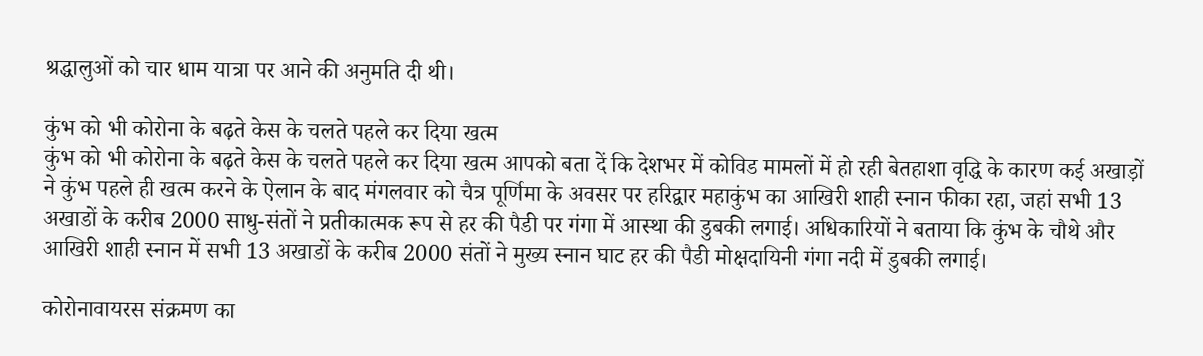श्रद्धालुओं को चार धाम यात्रा पर आने की अनुमति दी थी।

कुंभ को भी कोरोना के बढ़ते केस के चलते पहले कर द‍िया खत्‍म
कुंभ को भी कोरोना के बढ़ते केस के चलते पहले कर द‍िया खत्‍म आपको बता दें क‍ि देशभर में कोविड मामलों में हो रही बेतहाशा वृद्धि के कारण कई अखाड़ों ने कुंभ पहले ही खत्‍म करने के ऐलान के बाद मंगलवार को चैत्र पूर्णिमा के अवसर पर हरिद्वार महाकुंभ का आखिरी शाही स्नान फीका रहा, जहां सभी 13 अखाडों के करीब 2000 साधु-संतों ने प्रतीकात्मक रूप से हर की पैडी पर गंगा में आस्था की डुबकी लगाई। अधिकारियों ने बताया कि कुंभ के चौथे और आखिरी शाही स्नान में सभी 13 अखाडों के करीब 2000 संतों ने मुख्य स्नान घाट हर की पैडी मोक्षदायिनी गंगा नदी में डुबकी लगाई।

कोरोनावायरस संक्रमण का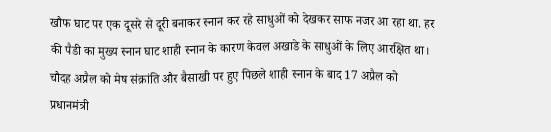खौफ घाट पर एक दूसरे से दूरी बनाकर स्नान कर रहे साधुओं को देखकर साफ नजर आ रहा था. हर की पैडी का मुख्य स्नान घाट शाही स्नान के कारण केवल अखाडे के साधुओं के लिए आरक्षित था। चौदह अप्रैल को मेष संक्रांति और बैसाखी पर हुए पिछले शाही स्नान के बाद 17 अप्रैल को प्रधानमंत्री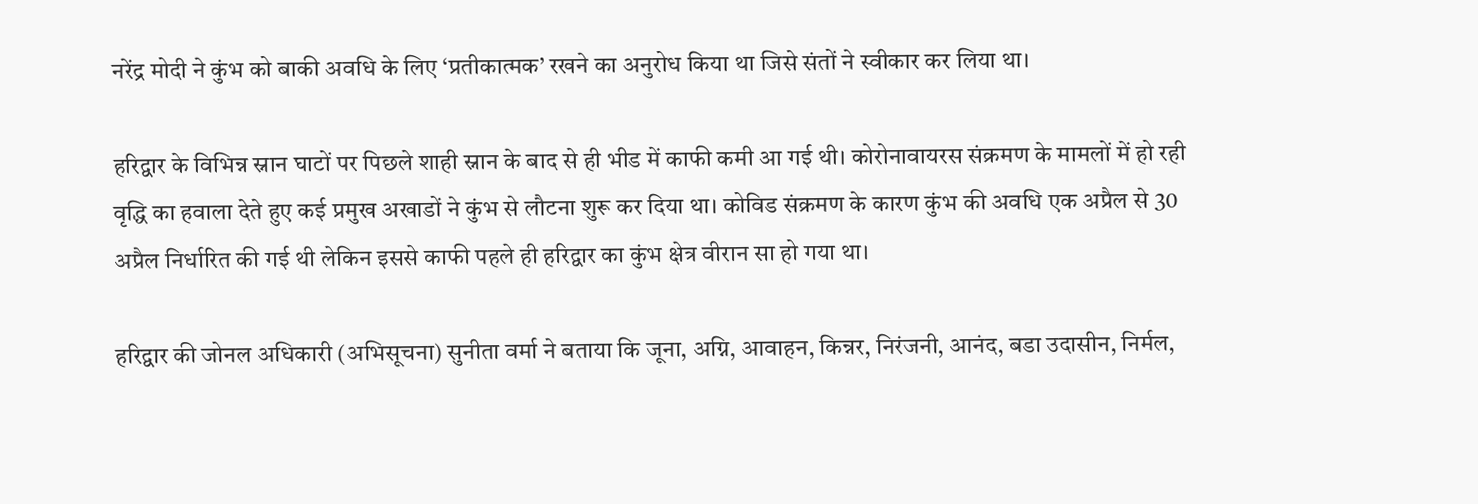नरेंद्र मोदी ने कुंभ को बाकी अवधि के लिए ‘प्रतीकात्मक’ रखने का अनुरोध किया था जिसे संतों ने स्वीकार कर लिया था।

हरिद्वार के विभिन्न स्नान घाटों पर पिछले शाही स्नान के बाद से ही भीड में काफी कमी आ गई थी। कोरोनावायरस संक्रमण के मामलों में हो रही वृद्धि का हवाला देते हुए कई प्रमुख अखाडों ने कुंभ से लौटना शुरू कर दिया था। कोविड संक्रमण के कारण कुंभ की अवधि एक अप्रैल से 30 अप्रैल निर्धारित की गई थी लेकिन इससे काफी पहले ही हरिद्वार का कुंभ क्षेत्र वीरान सा हो गया था।

हरिद्वार की जोनल अधिकारी (अभिसूचना) सुनीता वर्मा ने बताया कि जूना, अग्नि, आवाहन, किन्नर, निरंजनी, आनंद, बडा उदासीन, निर्मल,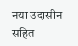नया उदासीन सहित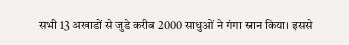सभी 13 अखाडों से जुडे करीब 2000 साधुओं ने गंगा स्नान किया। इससे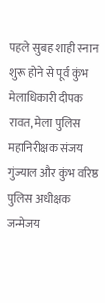पहले सुबह शाही स्नान शुरू होने से पूर्व कुंभ मेलाधिकारी दीपक रावत, मेला पुलिस महानिरीक्षक संजय गुंज्याल और कुंभ वरिष्ठ पुलिस अधीक्षक जन्मेजय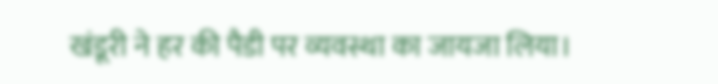खंडूरी ने हर की पैडी पर व्यवस्था का जायजा लिया।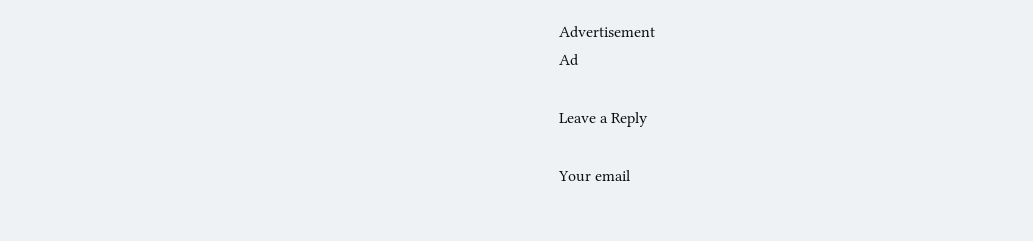Advertisement
Ad

Leave a Reply

Your email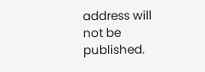address will not be published.